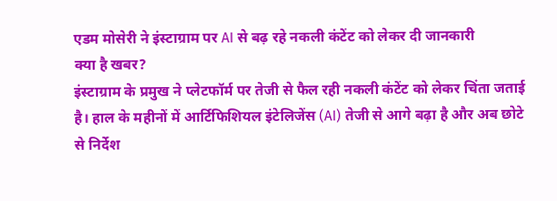एडम मोसेरी ने इंस्टाग्राम पर AI से बढ़ रहे नकली कंटेंट को लेकर दी जानकारी
क्या है खबर?
इंस्टाग्राम के प्रमुख ने प्लेटफॉर्म पर तेजी से फैल रही नकली कंटेंट को लेकर चिंता जताई है। हाल के महीनों में आर्टिफिशियल इंटेलिजेंस (AI) तेजी से आगे बढ़ा है और अब छोटे से निर्देश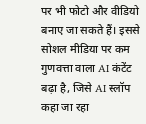पर भी फोटो और वीडियो बनाए जा सकते हैं। इससे सोशल मीडिया पर कम गुणवत्ता वाला AI कंटेंट बढ़ा है, जिसे AI स्लॉप कहा जा रहा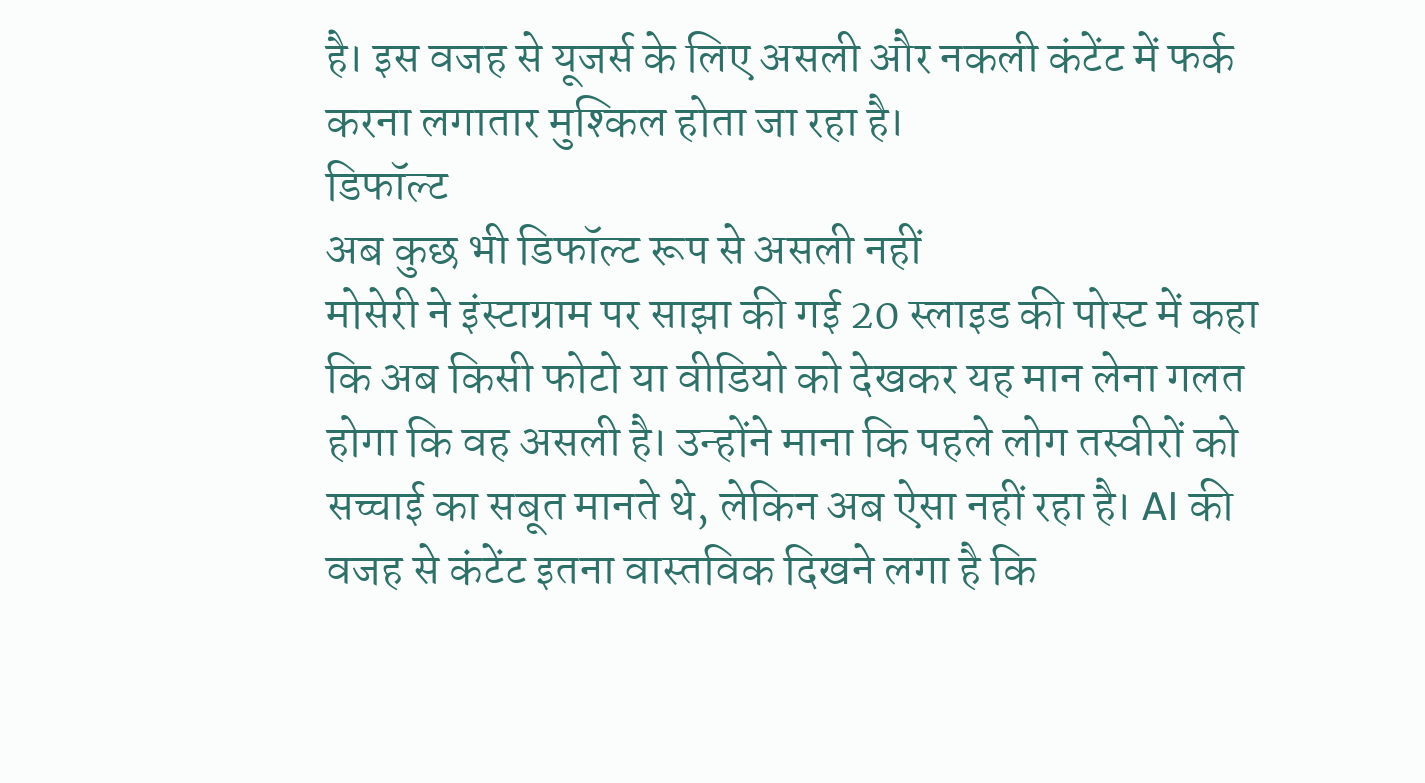है। इस वजह से यूजर्स के लिए असली और नकली कंटेंट में फर्क करना लगातार मुश्किल होता जा रहा है।
डिफॉल्ट
अब कुछ भी डिफॉल्ट रूप से असली नहीं
मोसेरी ने इंस्टाग्राम पर साझा की गई 20 स्लाइड की पोस्ट में कहा कि अब किसी फोटो या वीडियो को देखकर यह मान लेना गलत होगा कि वह असली है। उन्होंने माना कि पहले लोग तस्वीरों को सच्चाई का सबूत मानते थे, लेकिन अब ऐसा नहीं रहा है। AI की वजह से कंटेंट इतना वास्तविक दिखने लगा है कि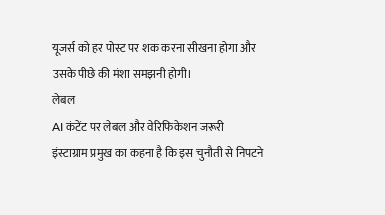यूजर्स को हर पोस्ट पर शक करना सीखना होगा और उसके पीछे की मंशा समझनी होगी।
लेबल
AI कंटेंट पर लेबल और वेरिफिकेशन जरूरी
इंस्टाग्राम प्रमुख का कहना है कि इस चुनौती से निपटने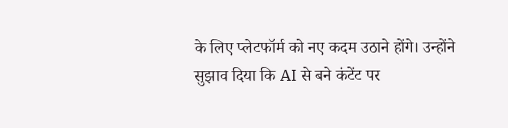के लिए प्लेटफॉर्म को नए कदम उठाने होंगे। उन्होंने सुझाव दिया कि AI से बने कंटेंट पर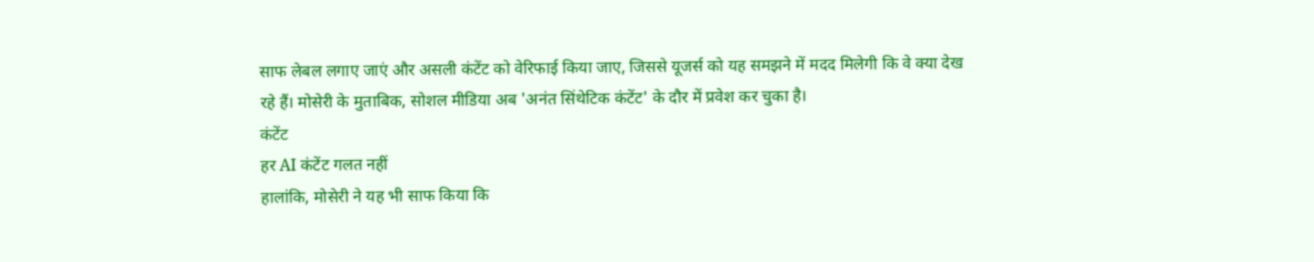साफ लेबल लगाए जाएं और असली कंटेंट को वेरिफाई किया जाए, जिससे यूजर्स को यह समझने में मदद मिलेगी कि वे क्या देख रहे हैं। मोसेरी के मुताबिक, सोशल मीडिया अब 'अनंत सिंथेटिक कंटेंट' के दौर में प्रवेश कर चुका है।
कंटेंट
हर AI कंटेंट गलत नहीं
हालांकि, मोसेरी ने यह भी साफ किया कि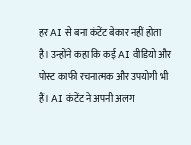हर AI से बना कंटेंट बेकार नहीं होता है। उन्होंने कहा कि कई AI वीडियो और पोस्ट काफी रचनात्मक और उपयोगी भी हैं। AI कंटेंट ने अपनी अलग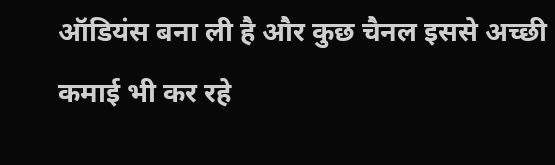ऑडियंस बना ली है और कुछ चैनल इससे अच्छी कमाई भी कर रहे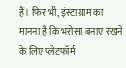हैं। फिर भी, इंस्टाग्राम का मानना है कि भरोसा बनाए रखने के लिए प्लेटफॉर्म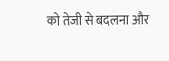को तेजी से बदलना और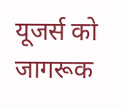यूजर्स को जागरूक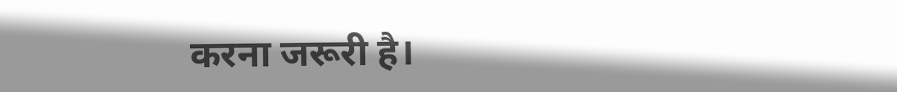करना जरूरी है।